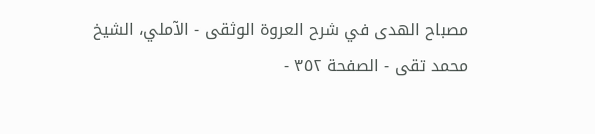مصباح الهدى في شرح العروة الوثقى - الآملي، الشيخ محمد تقى - الصفحة ٣٥٢ -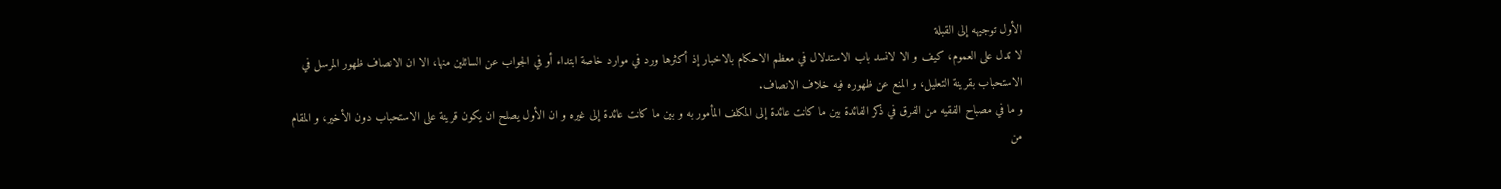الأول توجيهه إلى القبلة
لا تدل على العموم، كيف و الا لانسد باب الاستدلال في معظم الاحكام بالاخبار إذ أكثرها ورد في موارد خاصة ابتداء أو في الجواب عن السائلين منها، الا ان الانصاف ظهور المرسل في الاستحباب بقرينة التعليل، و المنع عن ظهوره فيه خلاف الانصاف.
و ما في مصباح الفقيه من الفرق في ذكر الفائدة بين ما كانت عائدة إلى المكلف المأمور به و بين ما كانت عائدة إلى غيره و ان الأول يصلح ان يكون قرينة على الاستحباب دون الأخير، و المقام من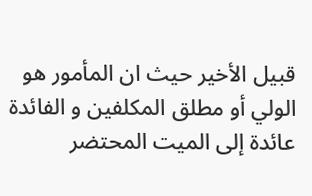قبيل الأخير حيث ان المأمور هو الولي أو مطلق المكلفين و الفائدة عائدة إلى الميت المحتضر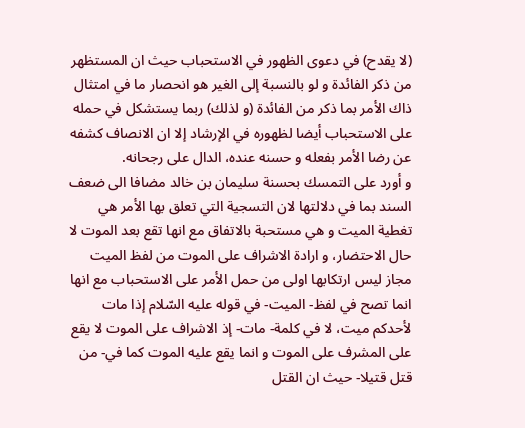(لا يقدح) في دعوى الظهور في الاستحباب حيث ان المستظهر من ذكر الفائدة و لو بالنسبة إلى الغير هو انحصار ما في امتثال ذاك الأمر بما ذكر من الفائدة (و لذلك) ربما يستشكل في حمله على الاستحباب أيضا لظهوره في الإرشاد إلا ان الانصاف كشفه عن رضا الأمر بفعله و حسنه عنده، الدال على رجحانه.
و أورد على التمسك بحسنة سليمان بن خالد مضافا الى ضعف السند بما في دلالتها لان التسجية التي تعلق بها الأمر هي تغطية الميت و هي مستحبة بالاتفاق مع انها تقع بعد الموت لا حال الاحتضار، و ارادة الاشراف على الموت من لفظ الميت مجاز ليس ارتكابها اولى من حمل الأمر على الاستحباب مع انها انما تصح في لفظ- الميت- في قوله عليه السّلام إذا مات لأحدكم ميت، لا في كلمة- مات- إذ الاشراف على الموت لا يقع على المشرف على الموت و انما يقع عليه الموت كما في- من قتل قتيلا- حيث ان القتل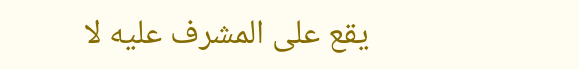يقع على المشرف عليه لا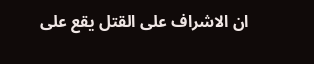ان الاشراف على القتل يقع على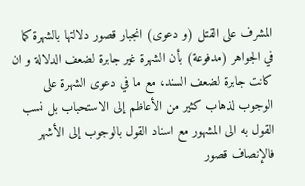المشرف على القتل (و دعوى) انجبار قصور دلالتها بالشهرة كما في الجواهر (مدفوعة) بأن الشهرة غير جابرة لضعف الدلالة و ان كانت جابرة لضعف السند، مع ما في دعوى الشهرة على الوجوب لذهاب كثير من الأعاظم إلى الاستحباب بل نسب القول به الى المشهور مع اسناد القول بالوجوب إلى الأشهر فالإنصاف قصور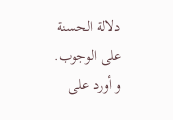دلالة الحسنة على الوجوب.
و أورد على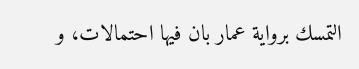التمسك برواية عمار بان فيها احتمالات، و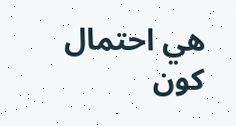هي احتمال كون